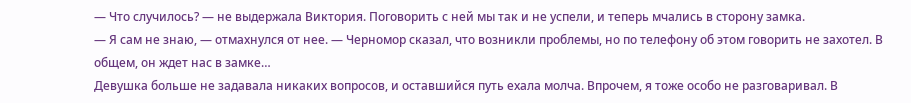— Что случилось? — не выдержала Виктория. Поговорить с ней мы так и не успели, и теперь мчались в сторону замка.
— Я сам не знаю, — отмахнулся от нее. — Черномор сказал, что возникли проблемы, но по телефону об этом говорить не захотел. В общем, он ждет нас в замке…
Девушка больше не задавала никаких вопросов, и оставшийся путь ехала молча. Впрочем, я тоже особо не разговаривал. В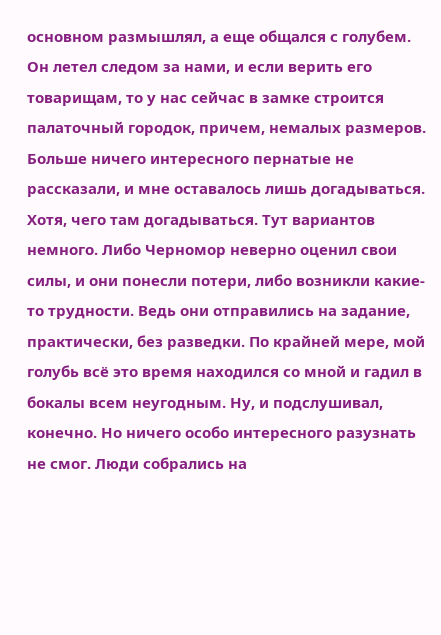основном размышлял, а еще общался с голубем. Он летел следом за нами, и если верить его товарищам, то у нас сейчас в замке строится палаточный городок, причем, немалых размеров. Больше ничего интересного пернатые не рассказали, и мне оставалось лишь догадываться.
Хотя, чего там догадываться. Тут вариантов немного. Либо Черномор неверно оценил свои силы, и они понесли потери, либо возникли какие-то трудности. Ведь они отправились на задание, практически, без разведки. По крайней мере, мой голубь всё это время находился со мной и гадил в бокалы всем неугодным. Ну, и подслушивал, конечно. Но ничего особо интересного разузнать не смог. Люди собрались на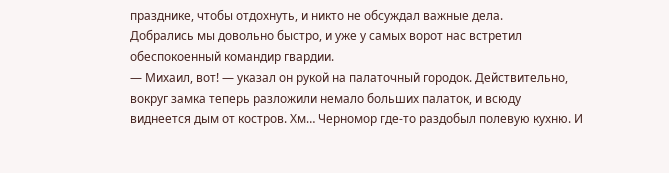празднике, чтобы отдохнуть, и никто не обсуждал важные дела.
Добрались мы довольно быстро, и уже у самых ворот нас встретил обеспокоенный командир гвардии.
— Михаил, вот! — указал он рукой на палаточный городок. Действительно, вокруг замка теперь разложили немало больших палаток, и всюду виднеется дым от костров. Хм… Черномор где-то раздобыл полевую кухню. И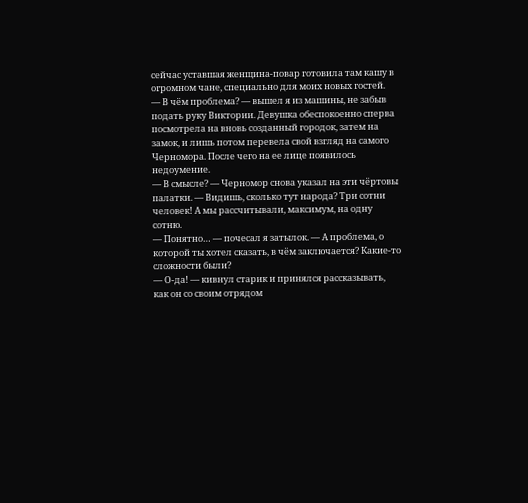сейчас уставшая женщина-повар готовила там кашу в огромном чане, специально для моих новых гостей.
— В чём проблема? — вышел я из машины, не забыв подать руку Виктории. Девушка обеспокоенно сперва посмотрела на вновь созданный городок, затем на замок, и лишь потом перевела свой взгляд на самого Черномора. После чего на ее лице появилось недоумение.
— В смысле? — Черномор снова указал на эти чёртовы палатки. — Видишь, сколько тут народа? Три сотни человек! А мы рассчитывали, максимум, на одну сотню.
— Понятно… — почесал я затылок. — А проблема, о которой ты хотел сказать, в чём заключается? Какие-то сложности были?
— О-да! — кивнул старик и принялся рассказывать, как он со своим отрядом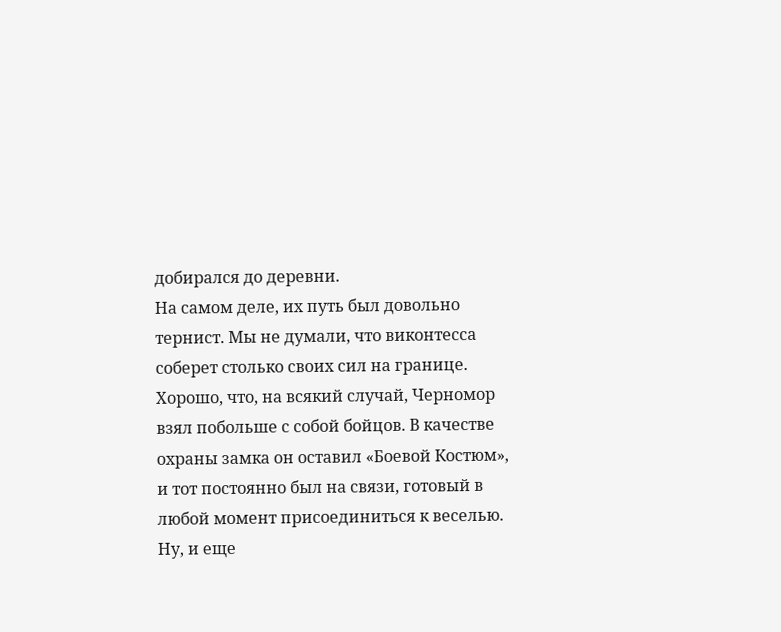добирался до деревни.
На самом деле, их путь был довольно тернист. Мы не думали, что виконтесса соберет столько своих сил на границе. Хорошо, что, на всякий случай, Черномор взял побольше с собой бойцов. В качестве охраны замка он оставил «Боевой Костюм», и тот постоянно был на связи, готовый в любой момент присоединиться к веселью. Ну, и еще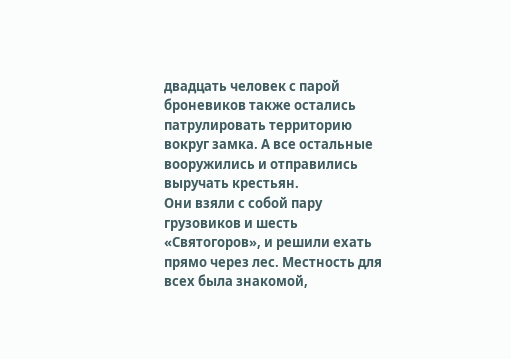двадцать человек с парой броневиков также остались патрулировать территорию вокруг замка. А все остальные вооружились и отправились выручать крестьян.
Они взяли с собой пару грузовиков и шесть «Святогоров», и решили ехать прямо через лес. Местность для всех была знакомой,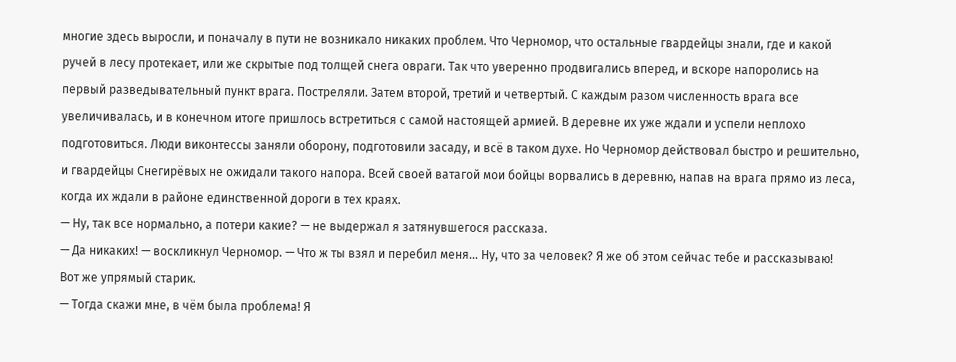многие здесь выросли, и поначалу в пути не возникало никаких проблем. Что Черномор, что остальные гвардейцы знали, где и какой ручей в лесу протекает, или же скрытые под толщей снега овраги. Так что уверенно продвигались вперед, и вскоре напоролись на первый разведывательный пункт врага. Постреляли. Затем второй, третий и четвертый. С каждым разом численность врага все увеличивалась, и в конечном итоге пришлось встретиться с самой настоящей армией. В деревне их уже ждали и успели неплохо подготовиться. Люди виконтессы заняли оборону, подготовили засаду, и всё в таком духе. Но Черномор действовал быстро и решительно, и гвардейцы Снегирёвых не ожидали такого напора. Всей своей ватагой мои бойцы ворвались в деревню, напав на врага прямо из леса, когда их ждали в районе единственной дороги в тех краях.
— Ну, так все нормально, а потери какие? — не выдержал я затянувшегося рассказа.
— Да никаких! — воскликнул Черномор. — Что ж ты взял и перебил меня… Ну, что за человек? Я же об этом сейчас тебе и рассказываю!
Вот же упрямый старик.
— Тогда скажи мне, в чём была проблема! Я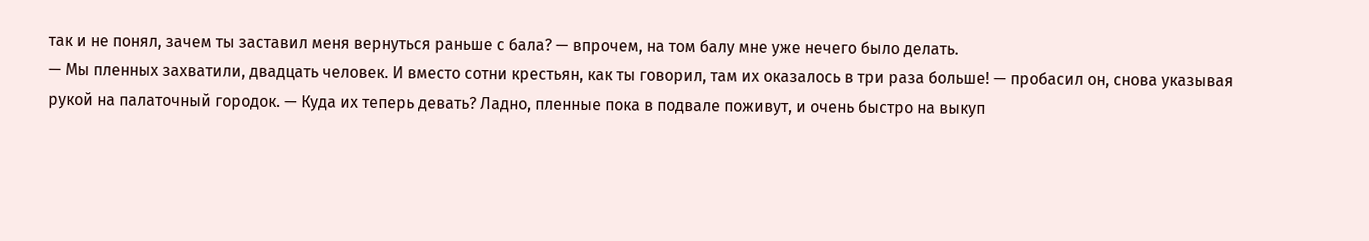так и не понял, зачем ты заставил меня вернуться раньше с бала? — впрочем, на том балу мне уже нечего было делать.
— Мы пленных захватили, двадцать человек. И вместо сотни крестьян, как ты говорил, там их оказалось в три раза больше! — пробасил он, снова указывая рукой на палаточный городок. — Куда их теперь девать? Ладно, пленные пока в подвале поживут, и очень быстро на выкуп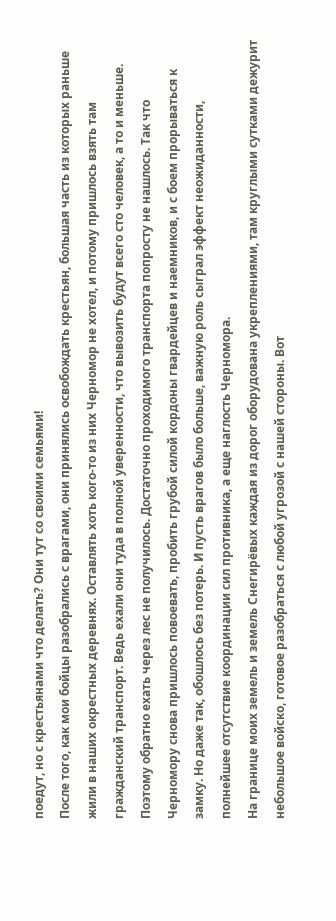поедут, но с крестьянами что делать? Они тут со своими семьями!
После того, как мои бойцы разобрались с врагами, они принялись освобождать крестьян, большая часть из которых раньше жили в наших окрестных деревнях. Оставлять хоть кого-то из них Черномор не хотел, и потому пришлось взять там гражданский транспорт. Ведь ехали они туда в полной уверенности, что вывозить будут всего сто человек, а то и меньше. Поэтому обратно ехать через лес не получилось. Достаточно проходимого транспорта попросту не нашлось. Так что Черномору снова пришлось повоевать, пробить грубой силой кордоны гвардейцев и наемников, и с боем прорываться к замку. Но даже так, обошлось без потерь. И пусть врагов было больше, важную роль сыграл эффект неожиданности, полнейшее отсутствие координации сил противника, а еще наглость Черномора.
На границе моих земель и земель Снегирёвых каждая из дорог оборудована укреплениями, там круглыми сутками дежурит небольшое войско, готовое разобраться с любой угрозой с нашей стороны. Вот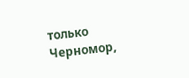только Черномор,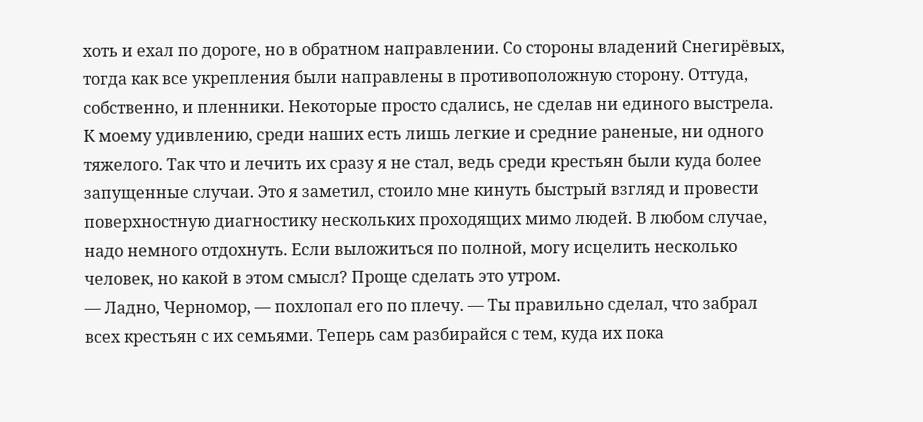хоть и ехал по дороге, но в обратном направлении. Со стороны владений Снегирёвых, тогда как все укрепления были направлены в противоположную сторону. Оттуда, собственно, и пленники. Некоторые просто сдались, не сделав ни единого выстрела.
К моему удивлению, среди наших есть лишь легкие и средние раненые, ни одного тяжелого. Так что и лечить их сразу я не стал, ведь среди крестьян были куда более запущенные случаи. Это я заметил, стоило мне кинуть быстрый взгляд и провести поверхностную диагностику нескольких проходящих мимо людей. В любом случае, надо немного отдохнуть. Если выложиться по полной, могу исцелить несколько человек, но какой в этом смысл? Проще сделать это утром.
— Ладно, Черномор, — похлопал его по плечу. — Ты правильно сделал, что забрал всех крестьян с их семьями. Теперь сам разбирайся с тем, куда их пока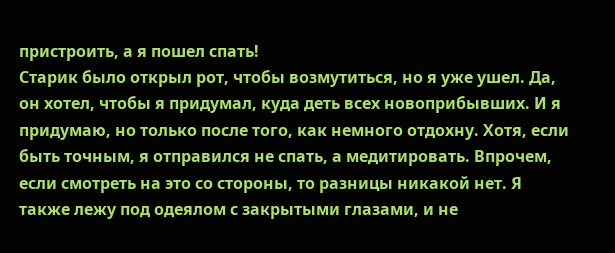пристроить, а я пошел спать!
Старик было открыл рот, чтобы возмутиться, но я уже ушел. Да, он хотел, чтобы я придумал, куда деть всех новоприбывших. И я придумаю, но только после того, как немного отдохну. Хотя, если быть точным, я отправился не спать, а медитировать. Впрочем, если смотреть на это со стороны, то разницы никакой нет. Я также лежу под одеялом с закрытыми глазами, и не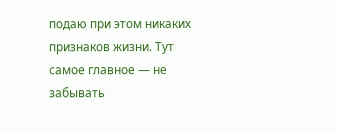подаю при этом никаких признаков жизни. Тут самое главное — не забывать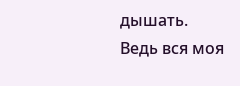дышать.
Ведь вся моя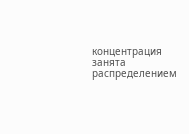концентрация занята распределением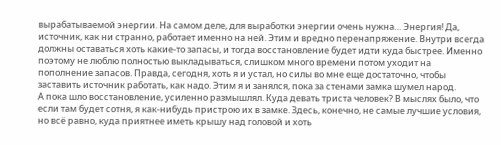вырабатываемой энергии. На самом деле, для выработки энергии очень нужна… Энергия! Да, источник, как ни странно, работает именно на ней. Этим и вредно перенапряжение. Внутри всегда должны оставаться хоть какие-то запасы, и тогда восстановление будет идти куда быстрее. Именно поэтому не люблю полностью выкладываться, слишком много времени потом уходит на пополнение запасов. Правда, сегодня, хоть я и устал, но силы во мне еще достаточно, чтобы заставить источник работать, как надо. Этим я и занялся, пока за стенами замка шумел народ.
А пока шло восстановление, усиленно размышлял. Куда девать триста человек? В мыслях было, что если там будет сотня, я как-нибудь пристрою их в замке. Здесь, конечно, не самые лучшие условия, но всё равно, куда приятнее иметь крышу над головой и хоть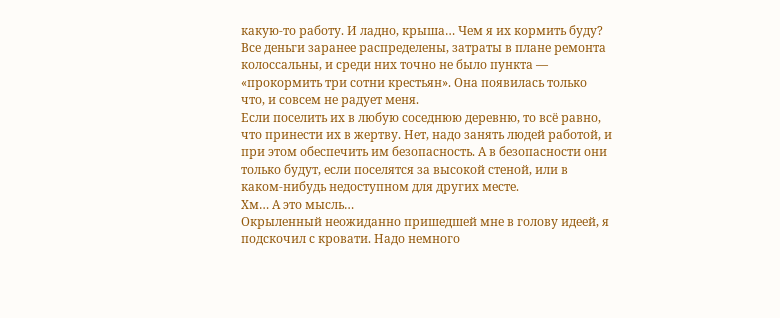какую-то работу. И ладно, крыша… Чем я их кормить буду? Все деньги заранее распределены, затраты в плане ремонта колоссальны, и среди них точно не было пункта — «прокормить три сотни крестьян». Она появилась только что, и совсем не радует меня.
Если поселить их в любую соседнюю деревню, то всё равно, что принести их в жертву. Нет, надо занять людей работой, и при этом обеспечить им безопасность. А в безопасности они только будут, если поселятся за высокой стеной, или в каком-нибудь недоступном для других месте.
Хм… А это мысль…
Окрыленный неожиданно пришедшей мне в голову идеей, я подскочил с кровати. Надо немного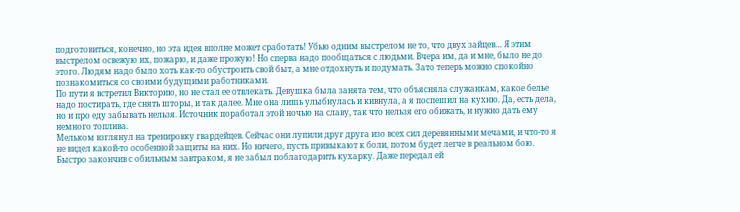подготовиться, конечно, но эта идея вполне может сработать! Убью одним выстрелом не то, что двух зайцев… Я этим выстрелом освежую их, пожарю, и даже прожую! Но сперва надо пообщаться с людьми. Вчера им, да и мне, было не до этого. Людям надо было хоть как-то обустроить свой быт, а мне отдохнуть и подумать. Зато теперь можно спокойно познакомиться со своими будущими работниками.
По пути я встретил Викторию, но не стал ее отвлекать. Девушка была занята тем, что объясняла служанкам, какое белье надо постирать, где снять шторы, и так далее. Мне она лишь улыбнулась и кивнула, а я поспешил на кухню. Да, есть дела, но и про еду забывать нельзя. Источник поработал этой ночью на славу, так что нельзя его обижать, и нужно дать ему немного топлива.
Мельком взглянул на тренировку гвардейцев. Сейчас они лупили друг друга изо всех сил деревянными мечами, и что-то я не видел какой-то особенной защиты на них. Но ничего, пусть привыкают к боли, потом будет легче в реальном бою.
Быстро закончив с обильным завтраком, я не забыл поблагодарить кухарку. Даже передал ей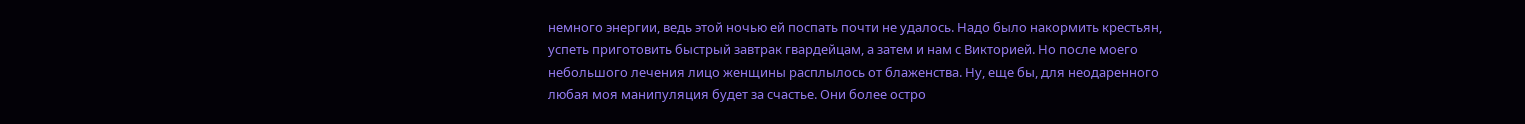немного энергии, ведь этой ночью ей поспать почти не удалось. Надо было накормить крестьян, успеть приготовить быстрый завтрак гвардейцам, а затем и нам с Викторией. Но после моего небольшого лечения лицо женщины расплылось от блаженства. Ну, еще бы, для неодаренного любая моя манипуляция будет за счастье. Они более остро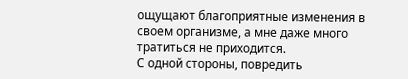ощущают благоприятные изменения в своем организме, а мне даже много тратиться не приходится.
С одной стороны, повредить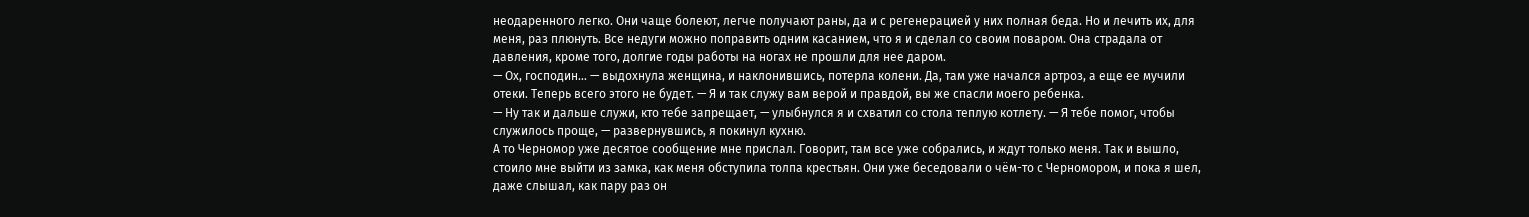неодаренного легко. Они чаще болеют, легче получают раны, да и с регенерацией у них полная беда. Но и лечить их, для меня, раз плюнуть. Все недуги можно поправить одним касанием, что я и сделал со своим поваром. Она страдала от давления, кроме того, долгие годы работы на ногах не прошли для нее даром.
— Ох, господин… — выдохнула женщина, и наклонившись, потерла колени. Да, там уже начался артроз, а еще ее мучили отеки. Теперь всего этого не будет. — Я и так служу вам верой и правдой, вы же спасли моего ребенка.
— Ну так и дальше служи, кто тебе запрещает, — улыбнулся я и схватил со стола теплую котлету. — Я тебе помог, чтобы служилось проще, — развернувшись, я покинул кухню.
А то Черномор уже десятое сообщение мне прислал. Говорит, там все уже собрались, и ждут только меня. Так и вышло, стоило мне выйти из замка, как меня обступила толпа крестьян. Они уже беседовали о чём-то с Черномором, и пока я шел, даже слышал, как пару раз он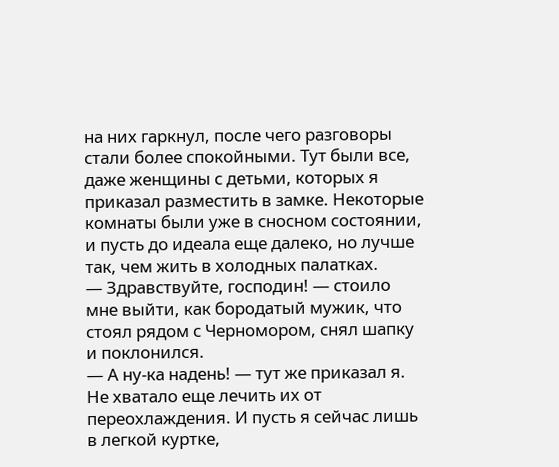на них гаркнул, после чего разговоры стали более спокойными. Тут были все, даже женщины с детьми, которых я приказал разместить в замке. Некоторые комнаты были уже в сносном состоянии, и пусть до идеала еще далеко, но лучше так, чем жить в холодных палатках.
— Здравствуйте, господин! — стоило мне выйти, как бородатый мужик, что стоял рядом с Черномором, снял шапку и поклонился.
— А ну-ка надень! — тут же приказал я. Не хватало еще лечить их от переохлаждения. И пусть я сейчас лишь в легкой куртке,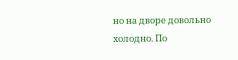но на дворе довольно холодно. По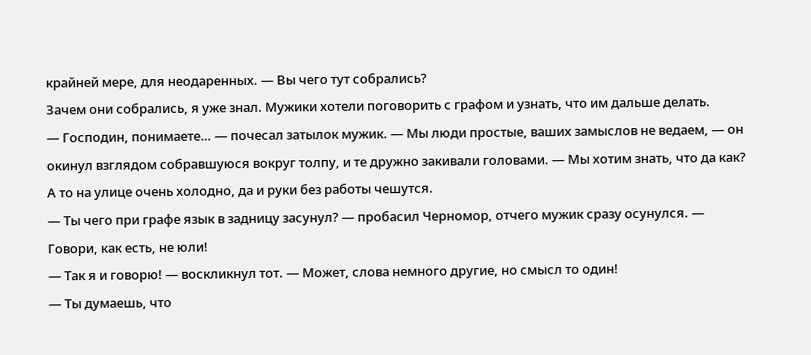крайней мере, для неодаренных. — Вы чего тут собрались?
Зачем они собрались, я уже знал. Мужики хотели поговорить с графом и узнать, что им дальше делать.
— Господин, понимаете… — почесал затылок мужик. — Мы люди простые, ваших замыслов не ведаем, — он окинул взглядом собравшуюся вокруг толпу, и те дружно закивали головами. — Мы хотим знать, что да как? А то на улице очень холодно, да и руки без работы чешутся.
— Ты чего при графе язык в задницу засунул? — пробасил Черномор, отчего мужик сразу осунулся. — Говори, как есть, не юли!
— Так я и говорю! — воскликнул тот. — Может, слова немного другие, но смысл то один!
— Ты думаешь, что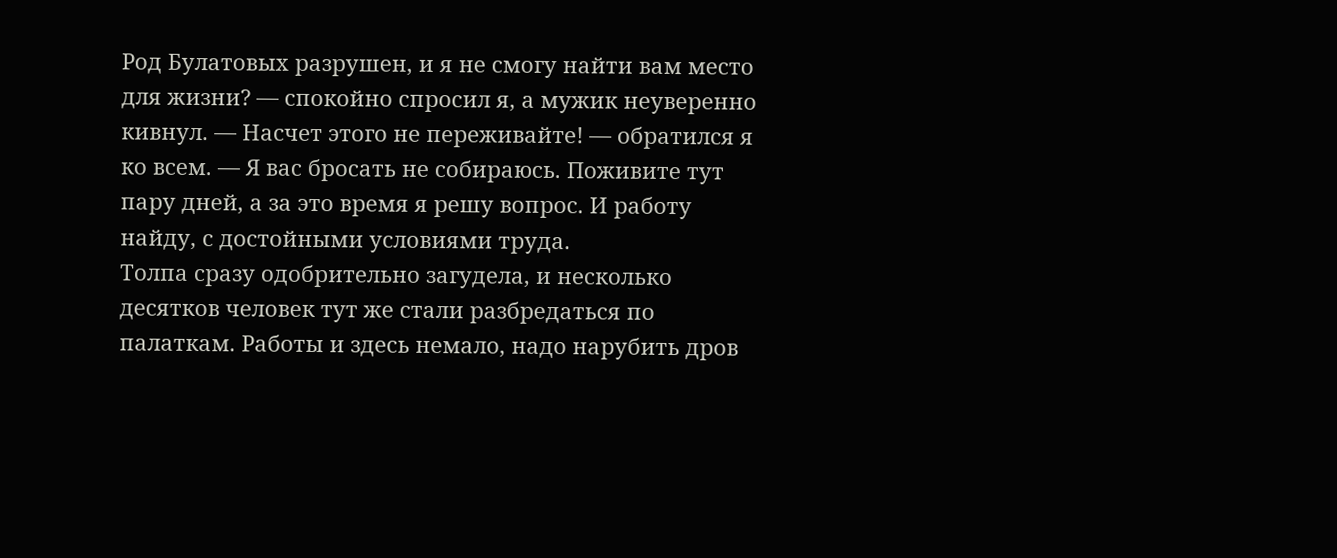Род Булатовых разрушен, и я не смогу найти вам место для жизни? — спокойно спросил я, а мужик неуверенно кивнул. — Насчет этого не переживайте! — обратился я ко всем. — Я вас бросать не собираюсь. Поживите тут пару дней, а за это время я решу вопрос. И работу найду, с достойными условиями труда.
Толпа сразу одобрительно загудела, и несколько десятков человек тут же стали разбредаться по палаткам. Работы и здесь немало, надо нарубить дров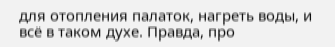для отопления палаток, нагреть воды, и всё в таком духе. Правда, про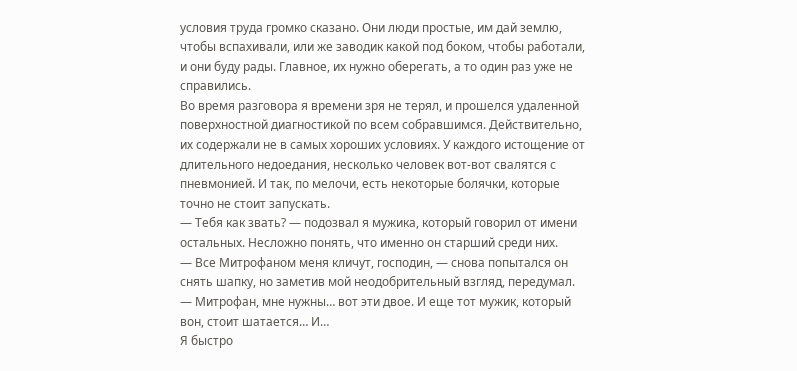условия труда громко сказано. Они люди простые, им дай землю, чтобы вспахивали, или же заводик какой под боком, чтобы работали, и они буду рады. Главное, их нужно оберегать, а то один раз уже не справились.
Во время разговора я времени зря не терял, и прошелся удаленной поверхностной диагностикой по всем собравшимся. Действительно, их содержали не в самых хороших условиях. У каждого истощение от длительного недоедания, несколько человек вот-вот свалятся с пневмонией. И так, по мелочи, есть некоторые болячки, которые точно не стоит запускать.
— Тебя как звать? — подозвал я мужика, который говорил от имени остальных. Несложно понять, что именно он старший среди них.
— Все Митрофаном меня кличут, господин, — снова попытался он снять шапку, но заметив мой неодобрительный взгляд, передумал.
— Митрофан, мне нужны… вот эти двое. И еще тот мужик, который вон, стоит шатается… И…
Я быстро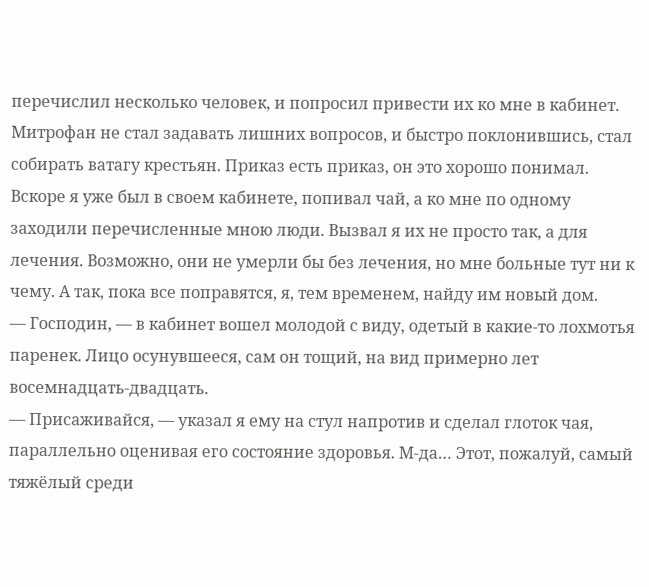перечислил несколько человек, и попросил привести их ко мне в кабинет. Митрофан не стал задавать лишних вопросов, и быстро поклонившись, стал собирать ватагу крестьян. Приказ есть приказ, он это хорошо понимал.
Вскоре я уже был в своем кабинете, попивал чай, а ко мне по одному заходили перечисленные мною люди. Вызвал я их не просто так, а для лечения. Возможно, они не умерли бы без лечения, но мне больные тут ни к чему. А так, пока все поправятся, я, тем временем, найду им новый дом.
— Господин, — в кабинет вошел молодой с виду, одетый в какие-то лохмотья паренек. Лицо осунувшееся, сам он тощий, на вид примерно лет восемнадцать-двадцать.
— Присаживайся, — указал я ему на стул напротив и сделал глоток чая, параллельно оценивая его состояние здоровья. М-да… Этот, пожалуй, самый тяжёлый среди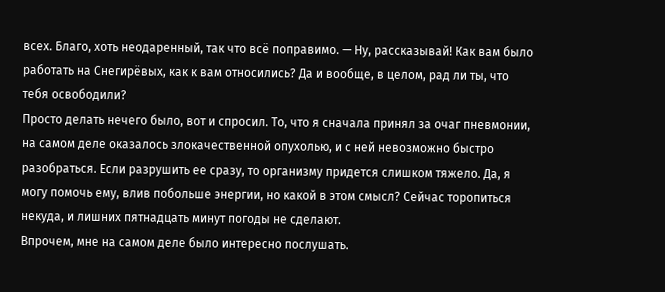всех. Благо, хоть неодаренный, так что всё поправимо. — Ну, рассказывай! Как вам было работать на Снегирёвых, как к вам относились? Да и вообще, в целом, рад ли ты, что тебя освободили?
Просто делать нечего было, вот и спросил. То, что я сначала принял за очаг пневмонии, на самом деле оказалось злокачественной опухолью, и с ней невозможно быстро разобраться. Если разрушить ее сразу, то организму придется слишком тяжело. Да, я могу помочь ему, влив побольше энергии, но какой в этом смысл? Сейчас торопиться некуда, и лишних пятнадцать минут погоды не сделают.
Впрочем, мне на самом деле было интересно послушать.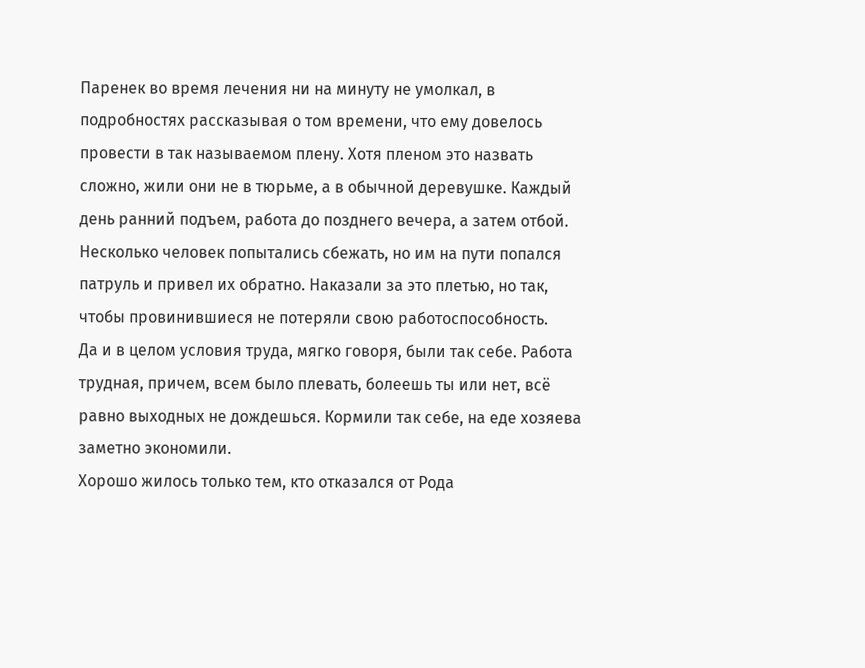Паренек во время лечения ни на минуту не умолкал, в подробностях рассказывая о том времени, что ему довелось провести в так называемом плену. Хотя пленом это назвать сложно, жили они не в тюрьме, а в обычной деревушке. Каждый день ранний подъем, работа до позднего вечера, а затем отбой. Несколько человек попытались сбежать, но им на пути попался патруль и привел их обратно. Наказали за это плетью, но так, чтобы провинившиеся не потеряли свою работоспособность.
Да и в целом условия труда, мягко говоря, были так себе. Работа трудная, причем, всем было плевать, болеешь ты или нет, всё равно выходных не дождешься. Кормили так себе, на еде хозяева заметно экономили.
Хорошо жилось только тем, кто отказался от Рода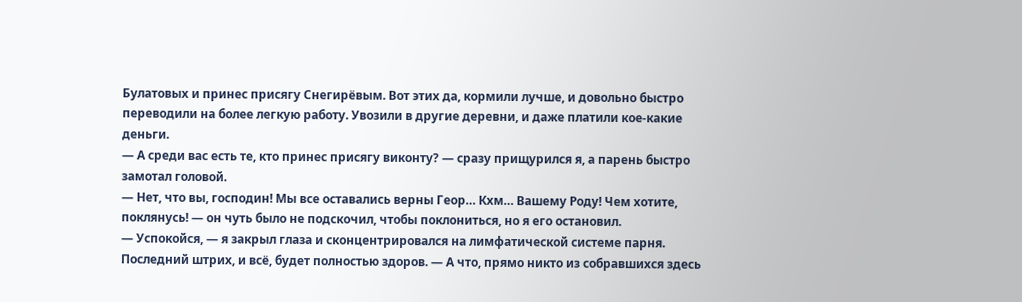Булатовых и принес присягу Снегирёвым. Вот этих да, кормили лучше, и довольно быстро переводили на более легкую работу. Увозили в другие деревни, и даже платили кое-какие деньги.
— А среди вас есть те, кто принес присягу виконту? — сразу прищурился я, а парень быстро замотал головой.
— Нет, что вы, господин! Мы все оставались верны Геор… Кхм… Вашему Роду! Чем хотите, поклянусь! — он чуть было не подскочил, чтобы поклониться, но я его остановил.
— Успокойся, — я закрыл глаза и сконцентрировался на лимфатической системе парня. Последний штрих, и всё, будет полностью здоров. — А что, прямо никто из собравшихся здесь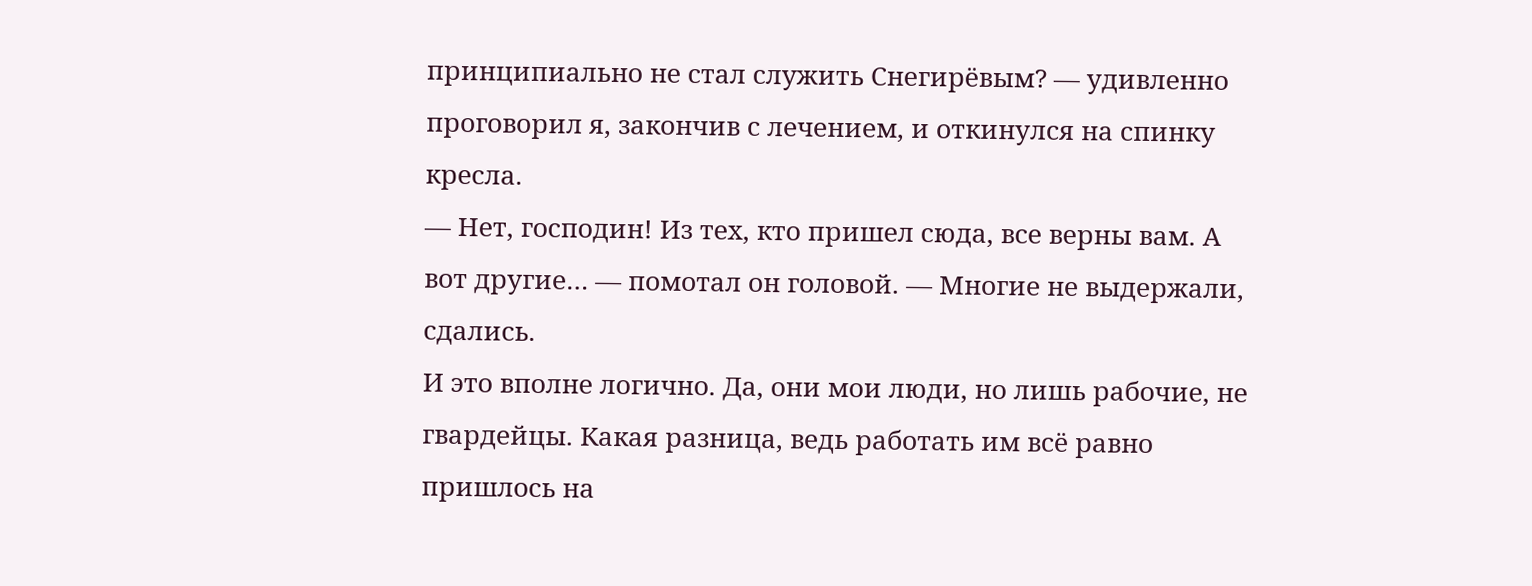принципиально не стал служить Снегирёвым? — удивленно проговорил я, закончив с лечением, и откинулся на спинку кресла.
— Нет, господин! Из тех, кто пришел сюда, все верны вам. А вот другие… — помотал он головой. — Многие не выдержали, сдались.
И это вполне логично. Да, они мои люди, но лишь рабочие, не гвардейцы. Какая разница, ведь работать им всё равно пришлось на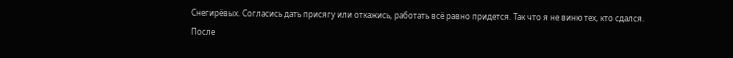Снегирёвых. Согласись дать присягу или откажись, работать всё равно придется. Так что я не виню тех, кто сдался.
После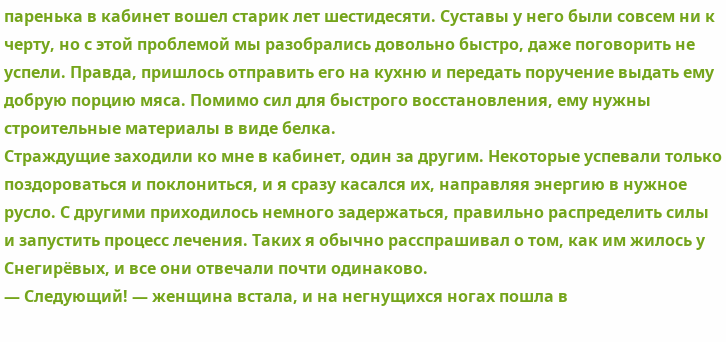паренька в кабинет вошел старик лет шестидесяти. Суставы у него были совсем ни к черту, но с этой проблемой мы разобрались довольно быстро, даже поговорить не успели. Правда, пришлось отправить его на кухню и передать поручение выдать ему добрую порцию мяса. Помимо сил для быстрого восстановления, ему нужны строительные материалы в виде белка.
Страждущие заходили ко мне в кабинет, один за другим. Некоторые успевали только поздороваться и поклониться, и я сразу касался их, направляя энергию в нужное русло. С другими приходилось немного задержаться, правильно распределить силы и запустить процесс лечения. Таких я обычно расспрашивал о том, как им жилось у Снегирёвых, и все они отвечали почти одинаково.
— Следующий! — женщина встала, и на негнущихся ногах пошла в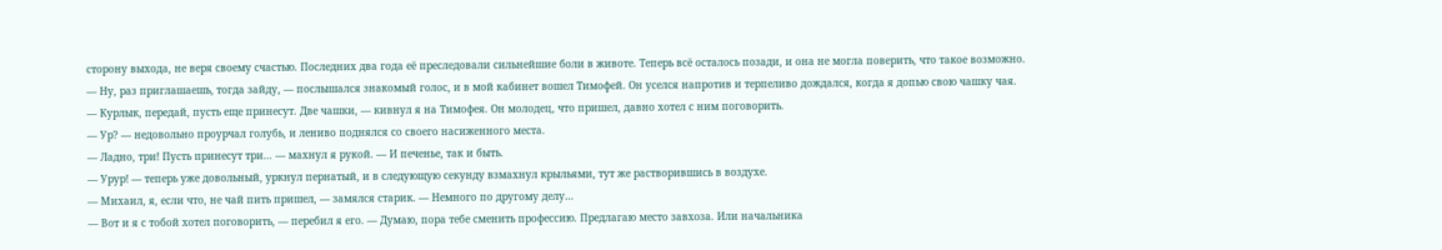сторону выхода, не веря своему счастью. Последних два года её преследовали сильнейшие боли в животе. Теперь всё осталось позади, и она не могла поверить, что такое возможно.
— Ну, раз приглашаешь, тогда зайду, — послышался знакомый голос, и в мой кабинет вошел Тимофей. Он уселся напротив и терпеливо дождался, когда я допью свою чашку чая.
— Курлык, передай, пусть еще принесут. Две чашки, — кивнул я на Тимофея. Он молодец, что пришел, давно хотел с ним поговорить.
— Ур? — недовольно проурчал голубь, и лениво поднялся со своего насиженного места.
— Ладно, три! Пусть принесут три… — махнул я рукой. — И печенье, так и быть.
— Урур! — теперь уже довольный, уркнул пернатый, и в следующую секунду взмахнул крыльями, тут же растворившись в воздухе.
— Михаил, я, если что, не чай пить пришел, — замялся старик. — Немного по другому делу…
— Вот и я с тобой хотел поговорить, — перебил я его. — Думаю, пора тебе сменить профессию. Предлагаю место завхоза. Или начальника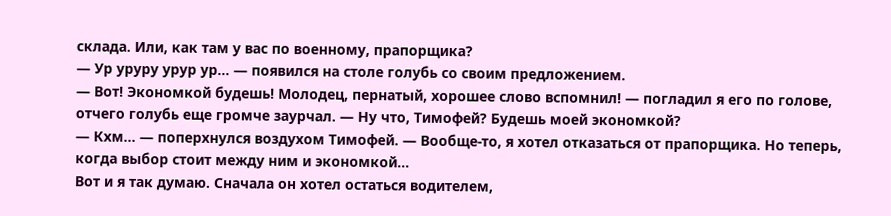склада. Или, как там у вас по военному, прапорщика?
— Ур уруру урур ур… — появился на столе голубь со своим предложением.
— Вот! Экономкой будешь! Молодец, пернатый, хорошее слово вспомнил! — погладил я его по голове, отчего голубь еще громче заурчал. — Ну что, Тимофей? Будешь моей экономкой?
— Кхм… — поперхнулся воздухом Тимофей. — Вообще-то, я хотел отказаться от прапорщика. Но теперь, когда выбор стоит между ним и экономкой…
Вот и я так думаю. Сначала он хотел остаться водителем,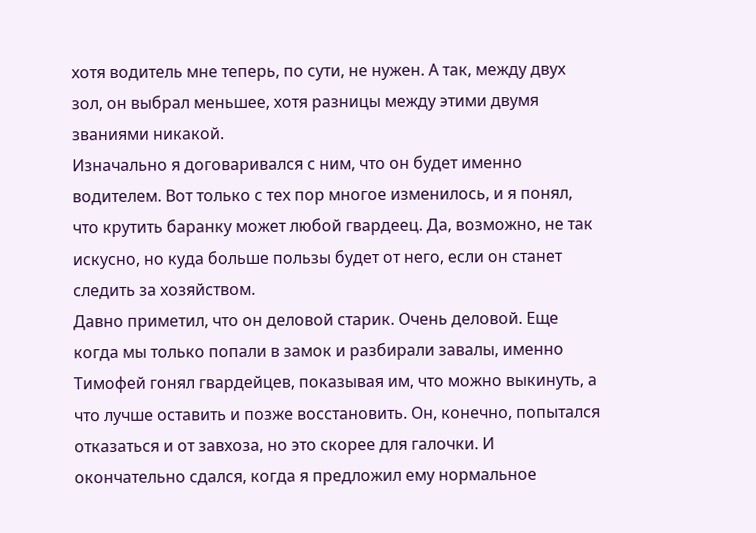хотя водитель мне теперь, по сути, не нужен. А так, между двух зол, он выбрал меньшее, хотя разницы между этими двумя званиями никакой.
Изначально я договаривался с ним, что он будет именно водителем. Вот только с тех пор многое изменилось, и я понял, что крутить баранку может любой гвардеец. Да, возможно, не так искусно, но куда больше пользы будет от него, если он станет следить за хозяйством.
Давно приметил, что он деловой старик. Очень деловой. Еще когда мы только попали в замок и разбирали завалы, именно Тимофей гонял гвардейцев, показывая им, что можно выкинуть, а что лучше оставить и позже восстановить. Он, конечно, попытался отказаться и от завхоза, но это скорее для галочки. И окончательно сдался, когда я предложил ему нормальное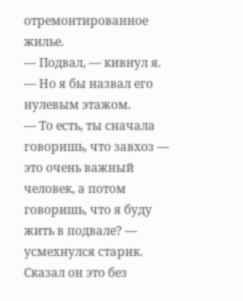отремонтированное жилье.
— Подвал, — кивнул я. — Но я бы назвал его нулевым этажом.
— То есть, ты сначала говоришь, что завхоз — это очень важный человек, а потом говоришь, что я буду жить в подвале? — усмехнулся старик. Сказал он это без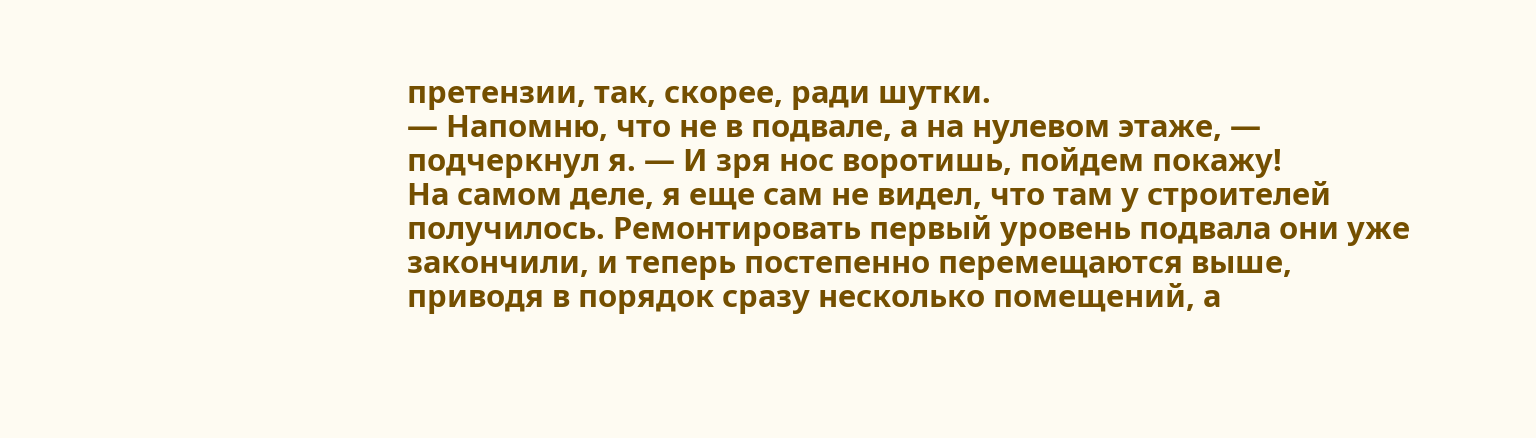претензии, так, скорее, ради шутки.
— Напомню, что не в подвале, а на нулевом этаже, — подчеркнул я. — И зря нос воротишь, пойдем покажу!
На самом деле, я еще сам не видел, что там у строителей получилось. Ремонтировать первый уровень подвала они уже закончили, и теперь постепенно перемещаются выше, приводя в порядок сразу несколько помещений, а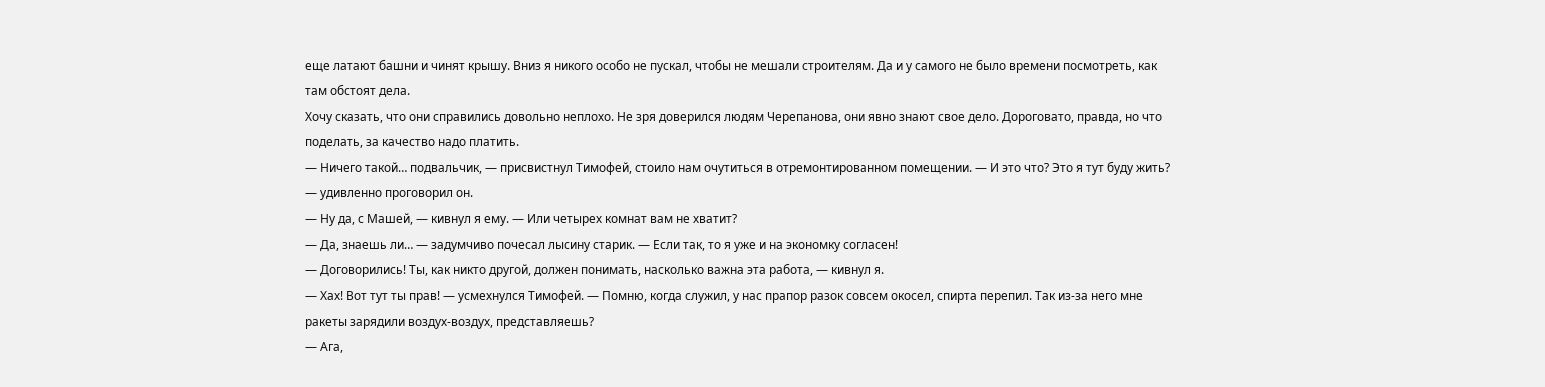еще латают башни и чинят крышу. Вниз я никого особо не пускал, чтобы не мешали строителям. Да и у самого не было времени посмотреть, как там обстоят дела.
Хочу сказать, что они справились довольно неплохо. Не зря доверился людям Черепанова, они явно знают свое дело. Дороговато, правда, но что поделать, за качество надо платить.
— Ничего такой… подвальчик, — присвистнул Тимофей, стоило нам очутиться в отремонтированном помещении. — И это что? Это я тут буду жить? — удивленно проговорил он.
— Ну да, с Машей, — кивнул я ему. — Или четырех комнат вам не хватит?
— Да, знаешь ли… — задумчиво почесал лысину старик. — Если так, то я уже и на экономку согласен!
— Договорились! Ты, как никто другой, должен понимать, насколько важна эта работа, — кивнул я.
— Хах! Вот тут ты прав! — усмехнулся Тимофей. — Помню, когда служил, у нас прапор разок совсем окосел, спирта перепил. Так из-за него мне ракеты зарядили воздух-воздух, представляешь?
— Ага,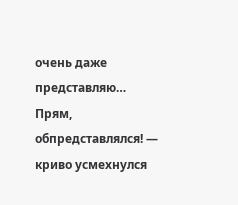очень даже представляю… Прям, обпредставлялся! — криво усмехнулся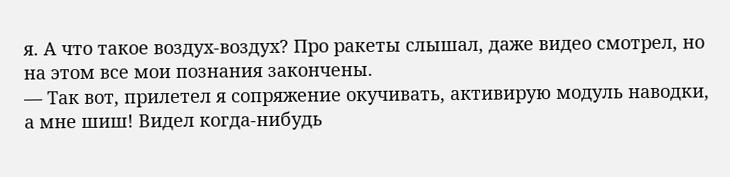я. А что такое воздух-воздух? Про ракеты слышал, даже видео смотрел, но на этом все мои познания закончены.
— Так вот, прилетел я сопряжение окучивать, активирую модуль наводки, а мне шиш! Видел когда-нибудь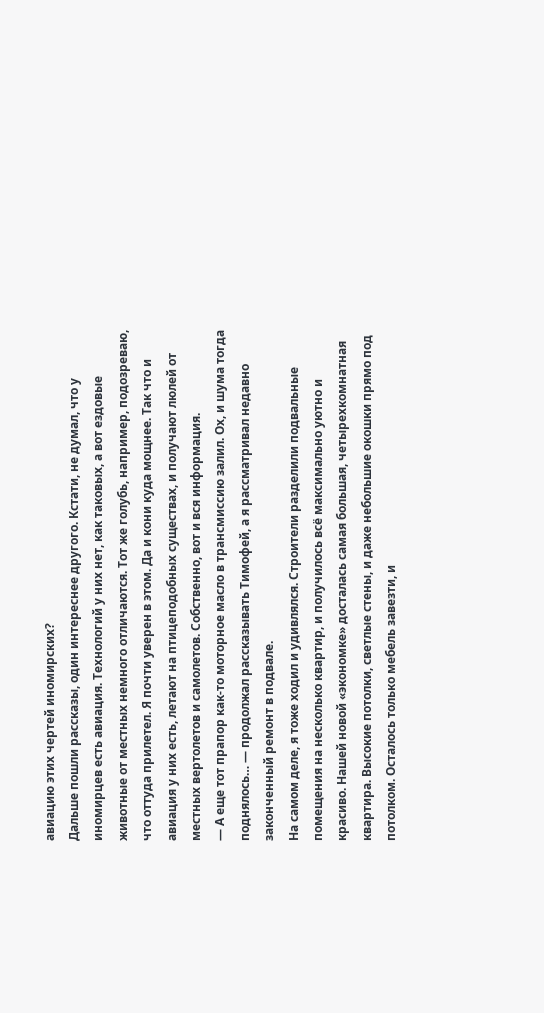авиацию этих чертей иномирских?
Дальше пошли рассказы, один интереснее другого. Кстати, не думал, что у иномирцев есть авиация. Технологий у них нет, как таковых, а вот ездовые животные от местных немного отличаются. Тот же голубь, например, подозреваю, что оттуда прилетел. Я почти уверен в этом. Да и кони куда мощнее. Так что и авиация у них есть, летают на птицеподобных существах, и получают люлей от местных вертолетов и самолетов. Собственно, вот и вся информация.
— А еще тот прапор как-то моторное масло в трансмиссию залил. Ох, и шума тогда поднялось… — продолжал рассказывать Тимофей, а я рассматривал недавно законченный ремонт в подвале.
На самом деле, я тоже ходил и удивлялся. Строители разделили подвальные помещения на несколько квартир, и получилось всё максимально уютно и красиво. Нашей новой «экономке» досталась самая большая, четырехкомнатная квартира. Высокие потолки, светлые стены, и даже небольшие окошки прямо под потолком. Осталось только мебель завезти, и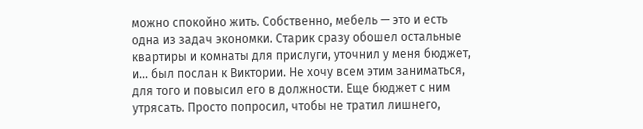можно спокойно жить. Собственно, мебель — это и есть одна из задач экономки. Старик сразу обошел остальные квартиры и комнаты для прислуги, уточнил у меня бюджет, и… был послан к Виктории. Не хочу всем этим заниматься, для того и повысил его в должности. Еще бюджет с ним утрясать. Просто попросил, чтобы не тратил лишнего,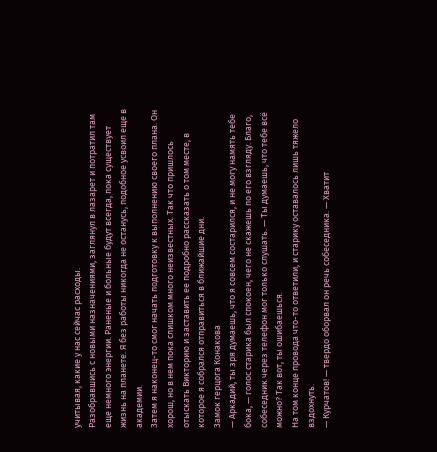учитывая, какие у нас сейчас расходы.
Разобравшись с новыми назначениями, заглянул в лазарет и потратил там еще немного энергии. Раненые и больные будут всегда, пока существует жизнь на планете. Я без работы никогда не останусь, подобное усвоил еще в академии.
Затем я наконец-то смог начать подготовку к выполнению своего плана. Он хорош, но в нем пока слишком много неизвестных. Так что пришлось отыскать Викторию и заставить ее подробно рассказать о том месте, в которое я собрался отправиться в ближайшие дни.
Замок герцога Конакова
— Аркадий, ты зря думаешь, что я совсем состарился, и не могу намять тебе бока, — голос старика был спокоен, чего не скажешь по его взгляду. Благо, собеседник через телефон мог только слушать. — Ты думаешь, что тебе всё можно? Так вот, ты ошибаешься.
На том конце провода что-то ответили, и старику оставалось лишь тяжело вздохнуть.
— Курчатов! — твердо оборвал он речь собеседника. — Хватит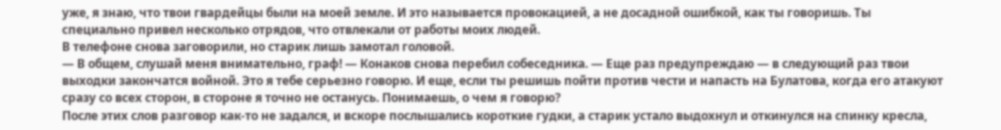уже, я знаю, что твои гвардейцы были на моей земле. И это называется провокацией, а не досадной ошибкой, как ты говоришь. Ты специально привел несколько отрядов, что отвлекали от работы моих людей.
В телефоне снова заговорили, но старик лишь замотал головой.
— В общем, слушай меня внимательно, граф! — Конаков снова перебил собеседника. — Еще раз предупреждаю — в следующий раз твои выходки закончатся войной. Это я тебе серьезно говорю. И еще, если ты решишь пойти против чести и напасть на Булатова, когда его атакуют сразу со всех сторон, в стороне я точно не останусь. Понимаешь, о чем я говорю?
После этих слов разговор как-то не задался, и вскоре послышались короткие гудки, а старик устало выдохнул и откинулся на спинку кресла,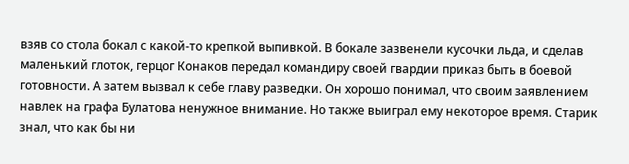взяв со стола бокал с какой-то крепкой выпивкой. В бокале зазвенели кусочки льда, и сделав маленький глоток, герцог Конаков передал командиру своей гвардии приказ быть в боевой готовности. А затем вызвал к себе главу разведки. Он хорошо понимал, что своим заявлением навлек на графа Булатова ненужное внимание. Но также выиграл ему некоторое время. Старик знал, что как бы ни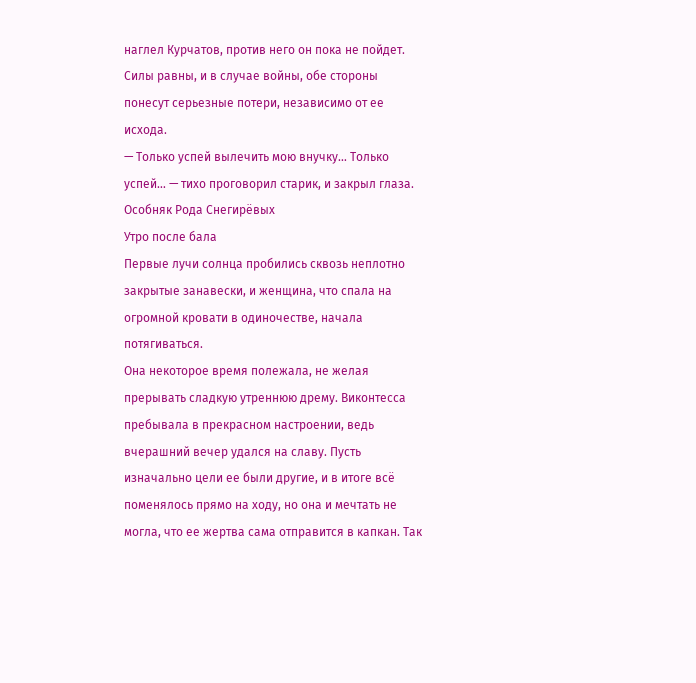наглел Курчатов, против него он пока не пойдет. Силы равны, и в случае войны, обе стороны понесут серьезные потери, независимо от ее исхода.
— Только успей вылечить мою внучку… Только успей… — тихо проговорил старик, и закрыл глаза.
Особняк Рода Снегирёвых
Утро после бала
Первые лучи солнца пробились сквозь неплотно закрытые занавески, и женщина, что спала на огромной кровати в одиночестве, начала потягиваться.
Она некоторое время полежала, не желая прерывать сладкую утреннюю дрему. Виконтесса пребывала в прекрасном настроении, ведь вчерашний вечер удался на славу. Пусть изначально цели ее были другие, и в итоге всё поменялось прямо на ходу, но она и мечтать не могла, что ее жертва сама отправится в капкан. Так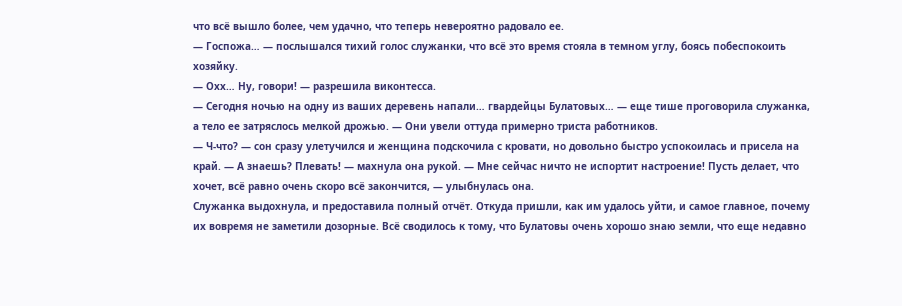что всё вышло более, чем удачно, что теперь невероятно радовало ее.
— Госпожа… — послышался тихий голос служанки, что всё это время стояла в темном углу, боясь побеспокоить хозяйку.
— Охх… Ну, говори! — разрешила виконтесса.
— Сегодня ночью на одну из ваших деревень напали… гвардейцы Булатовых… — еще тише проговорила служанка, а тело ее затряслось мелкой дрожью. — Они увели оттуда примерно триста работников.
— Ч-что? — сон сразу улетучился и женщина подскочила с кровати, но довольно быстро успокоилась и присела на край. — А знаешь? Плевать! — махнула она рукой. — Мне сейчас ничто не испортит настроение! Пусть делает, что хочет, всё равно очень скоро всё закончится, — улыбнулась она.
Служанка выдохнула, и предоставила полный отчёт. Откуда пришли, как им удалось уйти, и самое главное, почему их вовремя не заметили дозорные. Всё сводилось к тому, что Булатовы очень хорошо знаю земли, что еще недавно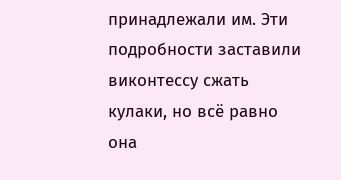принадлежали им. Эти подробности заставили виконтессу сжать кулаки, но всё равно она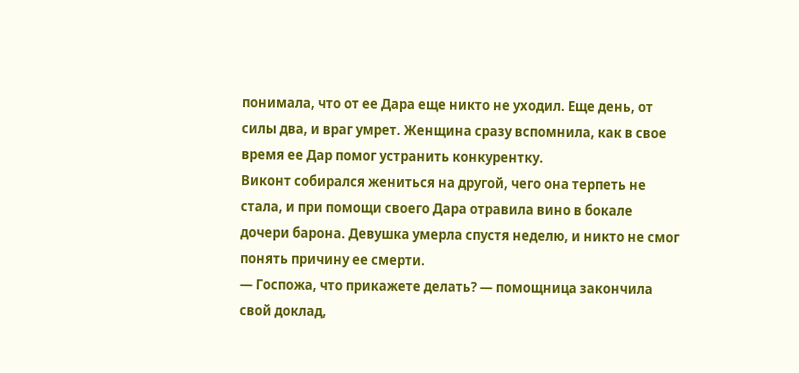понимала, что от ее Дара еще никто не уходил. Еще день, от силы два, и враг умрет. Женщина сразу вспомнила, как в свое время ее Дар помог устранить конкурентку.
Виконт собирался жениться на другой, чего она терпеть не стала, и при помощи своего Дара отравила вино в бокале дочери барона. Девушка умерла спустя неделю, и никто не смог понять причину ее смерти.
— Госпожа, что прикажете делать? — помощница закончила свой доклад,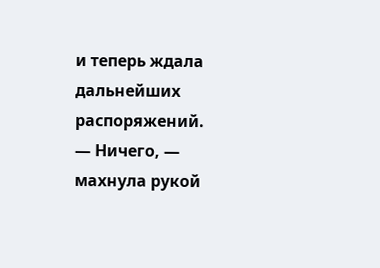и теперь ждала дальнейших распоряжений.
— Ничего, — махнула рукой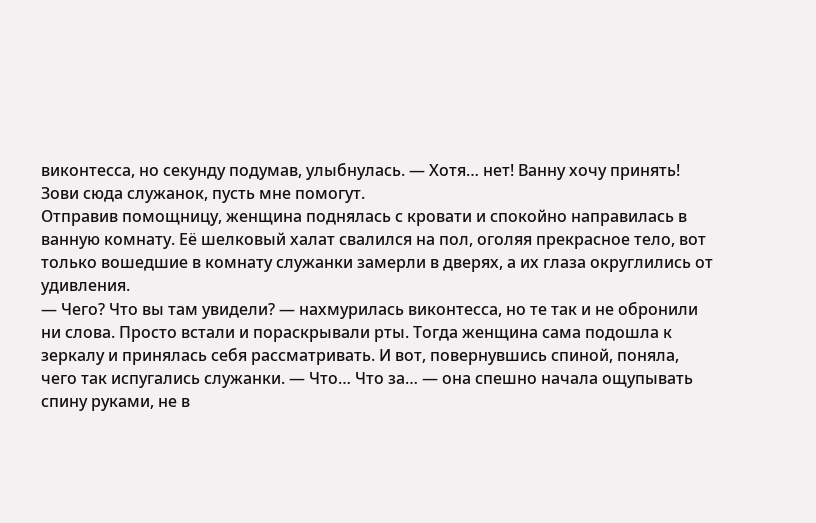виконтесса, но секунду подумав, улыбнулась. — Хотя… нет! Ванну хочу принять! Зови сюда служанок, пусть мне помогут.
Отправив помощницу, женщина поднялась с кровати и спокойно направилась в ванную комнату. Её шелковый халат свалился на пол, оголяя прекрасное тело, вот только вошедшие в комнату служанки замерли в дверях, а их глаза округлились от удивления.
— Чего? Что вы там увидели? — нахмурилась виконтесса, но те так и не обронили ни слова. Просто встали и пораскрывали рты. Тогда женщина сама подошла к зеркалу и принялась себя рассматривать. И вот, повернувшись спиной, поняла, чего так испугались служанки. — Что… Что за… — она спешно начала ощупывать спину руками, не в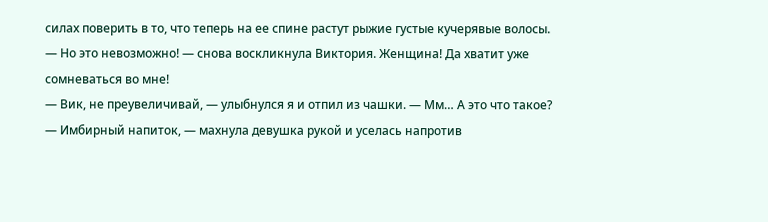силах поверить в то, что теперь на ее спине растут рыжие густые кучерявые волосы.
— Но это невозможно! — снова воскликнула Виктория. Женщина! Да хватит уже сомневаться во мне!
— Вик, не преувеличивай, — улыбнулся я и отпил из чашки. — Мм… А это что такое?
— Имбирный напиток, — махнула девушка рукой и уселась напротив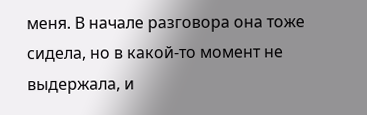меня. В начале разговора она тоже сидела, но в какой-то момент не выдержала, и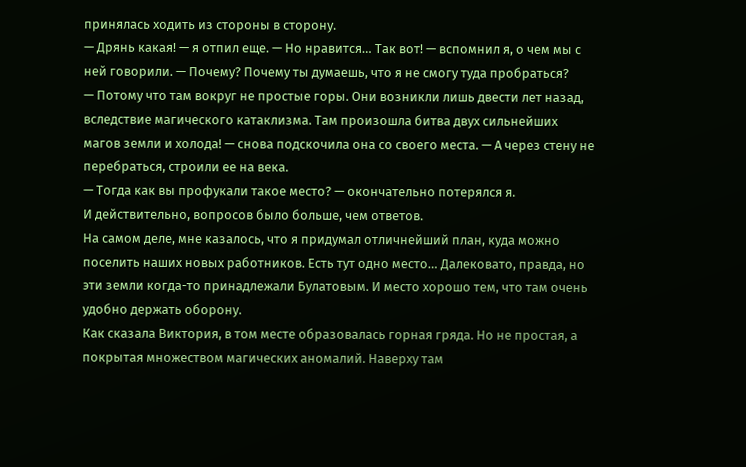принялась ходить из стороны в сторону.
— Дрянь какая! — я отпил еще. — Но нравится… Так вот! — вспомнил я, о чем мы с ней говорили. — Почему? Почему ты думаешь, что я не смогу туда пробраться?
— Потому что там вокруг не простые горы. Они возникли лишь двести лет назад, вследствие магического катаклизма. Там произошла битва двух сильнейших магов земли и холода! — снова подскочила она со своего места. — А через стену не перебраться, строили ее на века.
— Тогда как вы профукали такое место? — окончательно потерялся я.
И действительно, вопросов было больше, чем ответов.
На самом деле, мне казалось, что я придумал отличнейший план, куда можно поселить наших новых работников. Есть тут одно место… Далековато, правда, но эти земли когда-то принадлежали Булатовым. И место хорошо тем, что там очень удобно держать оборону.
Как сказала Виктория, в том месте образовалась горная гряда. Но не простая, а покрытая множеством магических аномалий. Наверху там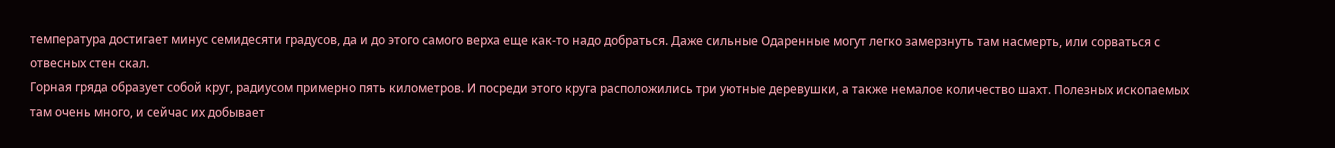температура достигает минус семидесяти градусов, да и до этого самого верха еще как-то надо добраться. Даже сильные Одаренные могут легко замерзнуть там насмерть, или сорваться с отвесных стен скал.
Горная гряда образует собой круг, радиусом примерно пять километров. И посреди этого круга расположились три уютные деревушки, а также немалое количество шахт. Полезных ископаемых там очень много, и сейчас их добывает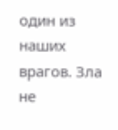один из наших врагов. Зла не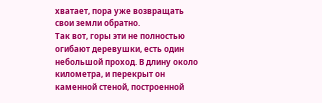хватает, пора уже возвращать свои земли обратно.
Так вот, горы эти не полностью огибают деревушки, есть один небольшой проход. В длину около километра, и перекрыт он каменной стеной, построенной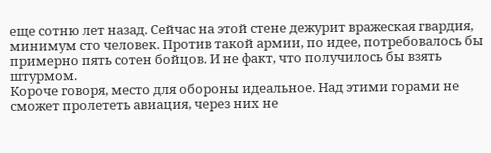еще сотню лет назад. Сейчас на этой стене дежурит вражеская гвардия, минимум сто человек. Против такой армии, по идее, потребовалось бы примерно пять сотен бойцов. И не факт, что получилось бы взять штурмом.
Короче говоря, место для обороны идеальное. Над этими горами не сможет пролететь авиация, через них не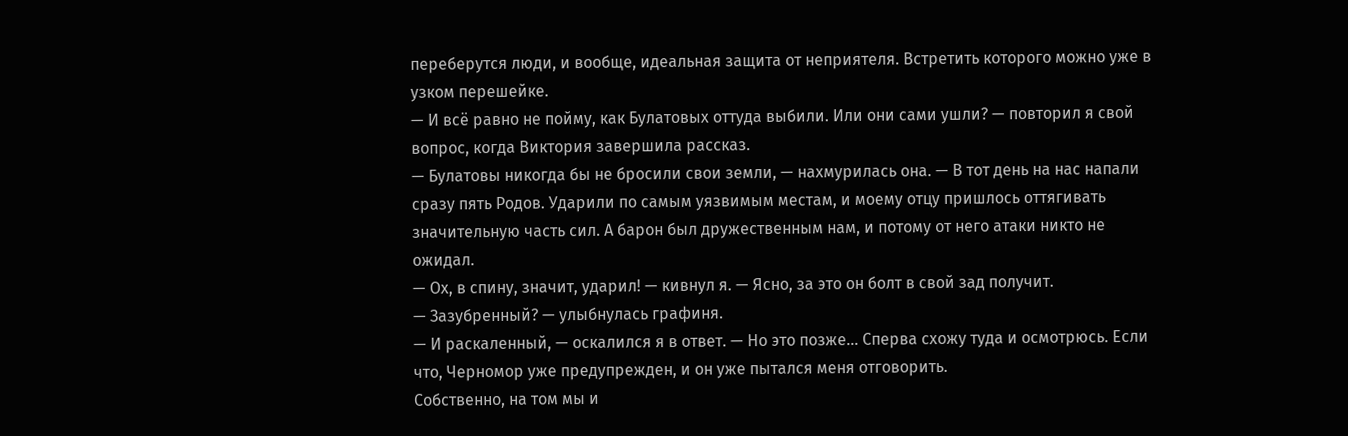переберутся люди, и вообще, идеальная защита от неприятеля. Встретить которого можно уже в узком перешейке.
— И всё равно не пойму, как Булатовых оттуда выбили. Или они сами ушли? — повторил я свой вопрос, когда Виктория завершила рассказ.
— Булатовы никогда бы не бросили свои земли, — нахмурилась она. — В тот день на нас напали сразу пять Родов. Ударили по самым уязвимым местам, и моему отцу пришлось оттягивать значительную часть сил. А барон был дружественным нам, и потому от него атаки никто не ожидал.
— Ох, в спину, значит, ударил! — кивнул я. — Ясно, за это он болт в свой зад получит.
— Зазубренный? — улыбнулась графиня.
— И раскаленный, — оскалился я в ответ. — Но это позже… Сперва схожу туда и осмотрюсь. Если что, Черномор уже предупрежден, и он уже пытался меня отговорить.
Собственно, на том мы и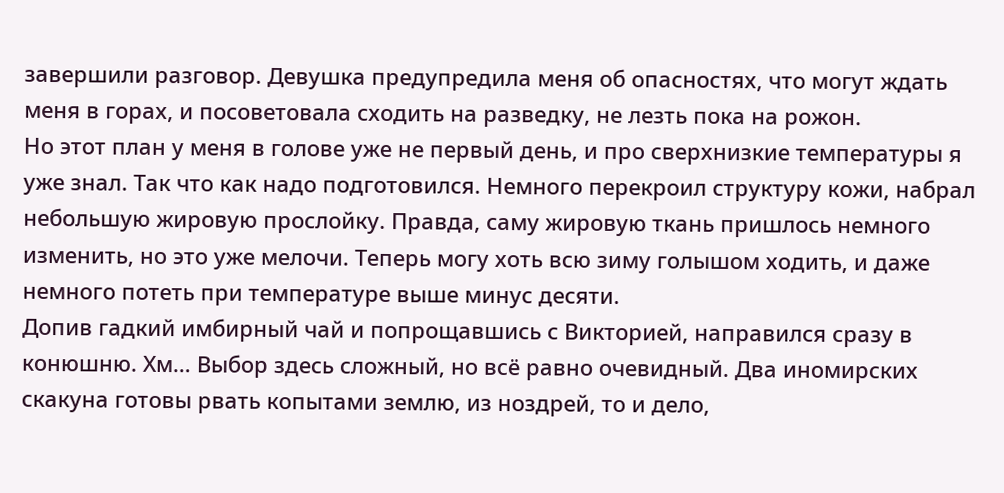завершили разговор. Девушка предупредила меня об опасностях, что могут ждать меня в горах, и посоветовала сходить на разведку, не лезть пока на рожон.
Но этот план у меня в голове уже не первый день, и про сверхнизкие температуры я уже знал. Так что как надо подготовился. Немного перекроил структуру кожи, набрал небольшую жировую прослойку. Правда, саму жировую ткань пришлось немного изменить, но это уже мелочи. Теперь могу хоть всю зиму голышом ходить, и даже немного потеть при температуре выше минус десяти.
Допив гадкий имбирный чай и попрощавшись с Викторией, направился сразу в конюшню. Хм… Выбор здесь сложный, но всё равно очевидный. Два иномирских скакуна готовы рвать копытами землю, из ноздрей, то и дело,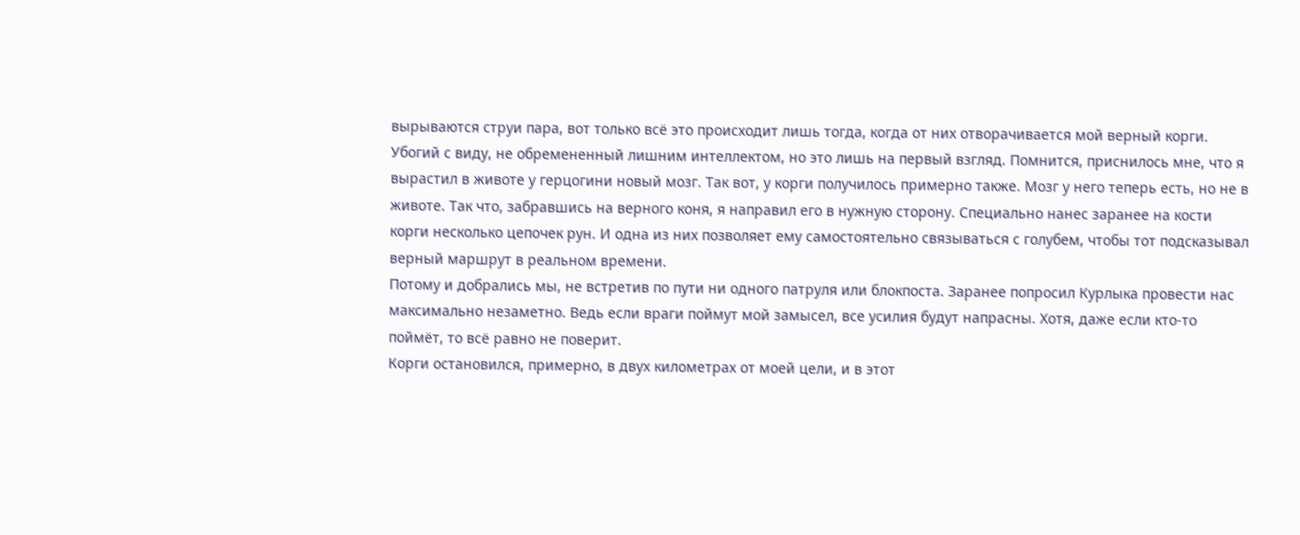вырываются струи пара, вот только всё это происходит лишь тогда, когда от них отворачивается мой верный корги.
Убогий с виду, не обремененный лишним интеллектом, но это лишь на первый взгляд. Помнится, приснилось мне, что я вырастил в животе у герцогини новый мозг. Так вот, у корги получилось примерно также. Мозг у него теперь есть, но не в животе. Так что, забравшись на верного коня, я направил его в нужную сторону. Специально нанес заранее на кости корги несколько цепочек рун. И одна из них позволяет ему самостоятельно связываться с голубем, чтобы тот подсказывал верный маршрут в реальном времени.
Потому и добрались мы, не встретив по пути ни одного патруля или блокпоста. Заранее попросил Курлыка провести нас максимально незаметно. Ведь если враги поймут мой замысел, все усилия будут напрасны. Хотя, даже если кто-то поймёт, то всё равно не поверит.
Корги остановился, примерно, в двух километрах от моей цели, и в этот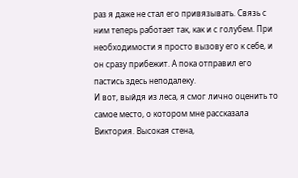раз я даже не стал его привязывать. Связь с ним теперь работает так, как и с голубем. При необходимости я просто вызову его к себе, и он сразу прибежит. А пока отправил его пастись здесь неподалеку.
И вот, выйдя из леса, я смог лично оценить то самое место, о котором мне рассказала Виктория. Высокая стена,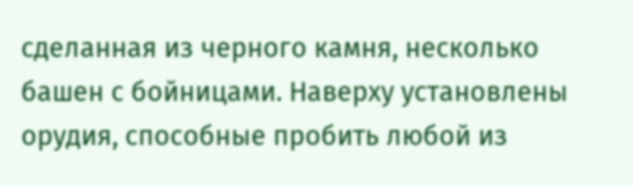сделанная из черного камня, несколько башен с бойницами. Наверху установлены орудия, способные пробить любой из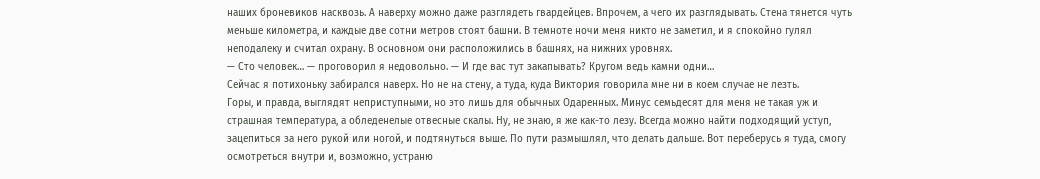наших броневиков насквозь. А наверху можно даже разглядеть гвардейцев. Впрочем, а чего их разглядывать. Стена тянется чуть меньше километра, и каждые две сотни метров стоят башни. В темноте ночи меня никто не заметил, и я спокойно гулял неподалеку и считал охрану. В основном они расположились в башнях, на нижних уровнях.
— Сто человек… — проговорил я недовольно. — И где вас тут закапывать? Кругом ведь камни одни…
Сейчас я потихоньку забирался наверх. Но не на стену, а туда, куда Виктория говорила мне ни в коем случае не лезть.
Горы, и правда, выглядят неприступными, но это лишь для обычных Одаренных. Минус семьдесят для меня не такая уж и страшная температура, а обледенелые отвесные скалы. Ну, не знаю, я же как-то лезу. Всегда можно найти подходящий уступ, зацепиться за него рукой или ногой, и подтянуться выше. По пути размышлял, что делать дальше. Вот переберусь я туда, смогу осмотреться внутри и, возможно, устраню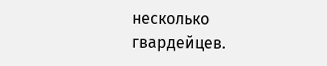несколько гвардейцев.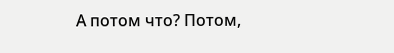А потом что? Потом,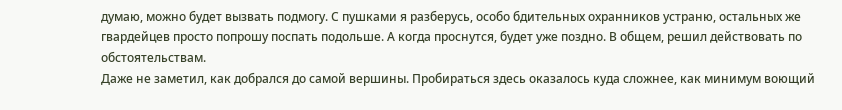думаю, можно будет вызвать подмогу. С пушками я разберусь, особо бдительных охранников устраню, остальных же гвардейцев просто попрошу поспать подольше. А когда проснутся, будет уже поздно. В общем, решил действовать по обстоятельствам.
Даже не заметил, как добрался до самой вершины. Пробираться здесь оказалось куда сложнее, как минимум воющий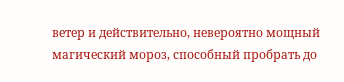ветер и действительно, невероятно мощный магический мороз, способный пробрать до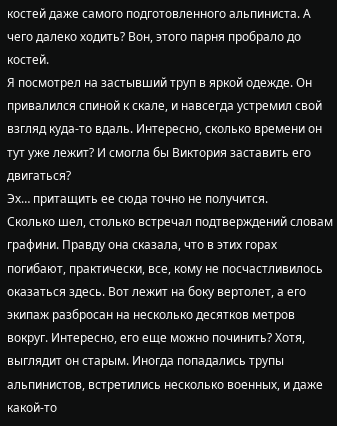костей даже самого подготовленного альпиниста. А чего далеко ходить? Вон, этого парня пробрало до костей.
Я посмотрел на застывший труп в яркой одежде. Он привалился спиной к скале, и навсегда устремил свой взгляд куда-то вдаль. Интересно, сколько времени он тут уже лежит? И смогла бы Виктория заставить его двигаться?
Эх… притащить ее сюда точно не получится.
Сколько шел, столько встречал подтверждений словам графини. Правду она сказала, что в этих горах погибают, практически, все, кому не посчастливилось оказаться здесь. Вот лежит на боку вертолет, а его экипаж разбросан на несколько десятков метров вокруг. Интересно, его еще можно починить? Хотя, выглядит он старым. Иногда попадались трупы альпинистов, встретились несколько военных, и даже какой-то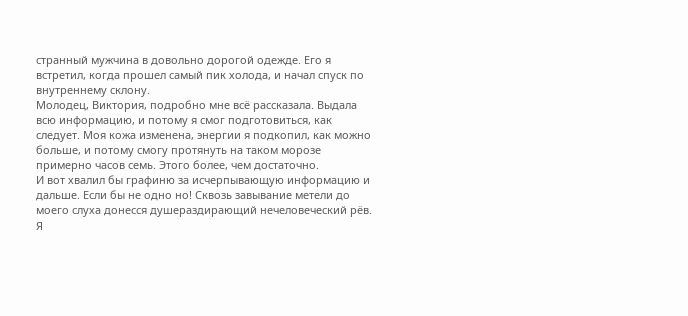странный мужчина в довольно дорогой одежде. Его я встретил, когда прошел самый пик холода, и начал спуск по внутреннему склону.
Молодец, Виктория, подробно мне всё рассказала. Выдала всю информацию, и потому я смог подготовиться, как следует. Моя кожа изменена, энергии я подкопил, как можно больше, и потому смогу протянуть на таком морозе примерно часов семь. Этого более, чем достаточно.
И вот хвалил бы графиню за исчерпывающую информацию и дальше. Если бы не одно но! Сквозь завывание метели до моего слуха донесся душераздирающий нечеловеческий рёв. Я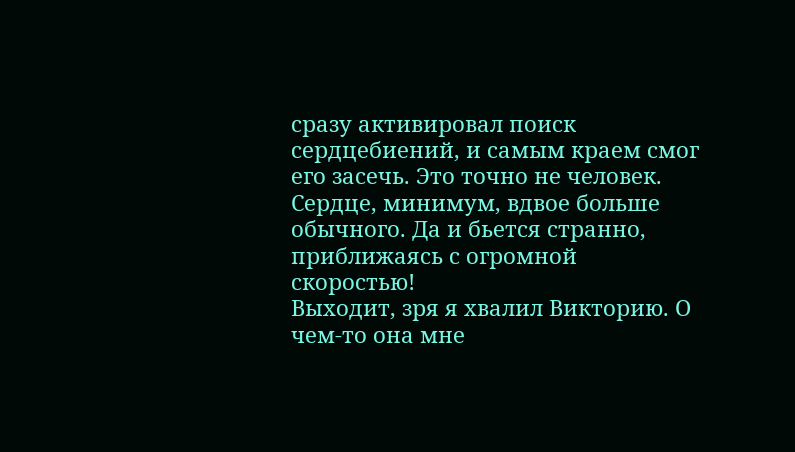сразу активировал поиск сердцебиений, и самым краем смог его засечь. Это точно не человек. Сердце, минимум, вдвое больше обычного. Да и бьется странно, приближаясь с огромной скоростью!
Выходит, зря я хвалил Викторию. О чем-то она мне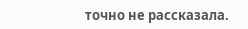точно не рассказала.